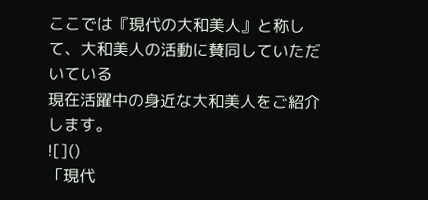ここでは『現代の大和美人』と称して、大和美人の活動に賛同していただいている
現在活躍中の身近な大和美人をご紹介します。
![]()
「現代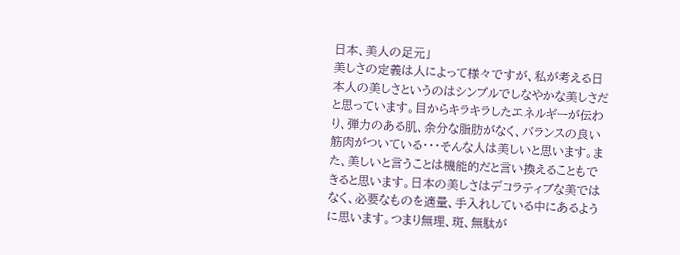日本、美人の足元」
美しさの定義は人によって様々ですが、私が考える日本人の美しさというのはシンプルでしなやかな美しさだと思っています。目からキラキラしたエネルギーが伝わり、弾力のある肌、余分な脂肪がなく、バランスの良い筋肉がついている・・・そんな人は美しいと思います。また、美しいと言うことは機能的だと言い換えることもできると思います。日本の美しさはデコラティブな美ではなく、必要なものを適量、手入れしている中にあるように思います。つまり無理、斑、無駄が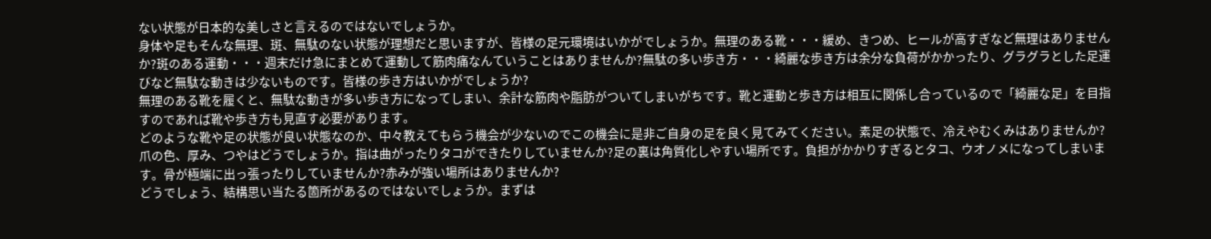ない状態が日本的な美しさと言えるのではないでしょうか。
身体や足もそんな無理、斑、無駄のない状態が理想だと思いますが、皆様の足元環境はいかがでしょうか。無理のある靴・・・緩め、きつめ、ヒールが高すぎなど無理はありませんか?斑のある運動・・・週末だけ急にまとめて運動して筋肉痛なんていうことはありませんか?無駄の多い歩き方・・・綺麗な歩き方は余分な負荷がかかったり、グラグラとした足運びなど無駄な動きは少ないものです。皆様の歩き方はいかがでしょうか?
無理のある靴を履くと、無駄な動きが多い歩き方になってしまい、余計な筋肉や脂肪がついてしまいがちです。靴と運動と歩き方は相互に関係し合っているので「綺麗な足」を目指すのであれば靴や歩き方も見直す必要があります。
どのような靴や足の状態が良い状態なのか、中々教えてもらう機会が少ないのでこの機会に是非ご自身の足を良く見てみてください。素足の状態で、冷えやむくみはありませんか?爪の色、厚み、つやはどうでしょうか。指は曲がったりタコができたりしていませんか?足の裏は角質化しやすい場所です。負担がかかりすぎるとタコ、ウオノメになってしまいます。骨が極端に出っ張ったりしていませんか?赤みが強い場所はありませんか?
どうでしょう、結構思い当たる箇所があるのではないでしょうか。まずは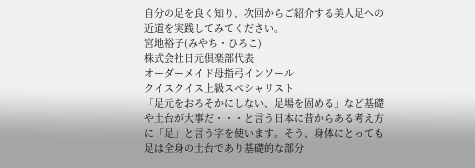自分の足を良く知り、次回からご紹介する美人足への近道を実践してみてください。
宮地裕子(みやち・ひろこ)
株式会社日元倶楽部代表
オーダーメイド母指弓インソール
クイスクイス上級スペシャリスト
「足元をおろそかにしない、足場を固める」など基礎や土台が大事だ・・・と言う日本に昔からある考え方に「足」と言う字を使います。そう、身体にとっても足は全身の土台であり基礎的な部分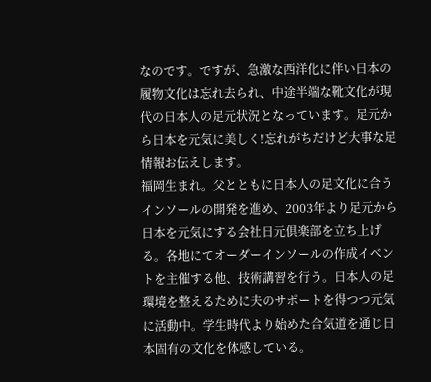なのです。ですが、急激な西洋化に伴い日本の履物文化は忘れ去られ、中途半端な靴文化が現代の日本人の足元状況となっています。足元から日本を元気に美しく!忘れがちだけど大事な足情報お伝えします。
福岡生まれ。父とともに日本人の足文化に合うインソールの開発を進め、2003年より足元から日本を元気にする会社日元倶楽部を立ち上げる。各地にてオーダーインソールの作成イベントを主催する他、技術講習を行う。日本人の足環境を整えるために夫のサポートを得つつ元気に活動中。学生時代より始めた合気道を通じ日本固有の文化を体感している。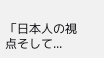「日本人の視点そして...